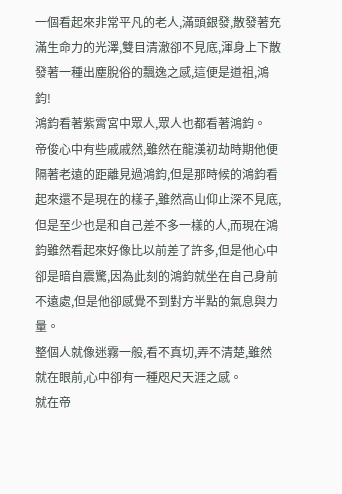一個看起來非常平凡的老人,滿頭銀發,散發著充滿生命力的光澤,雙目清澈卻不見底,渾身上下散發著一種出塵脫俗的飄逸之感,這便是道祖,鴻鈞!
鴻鈞看著紫霄宮中眾人,眾人也都看著鴻鈞。
帝俊心中有些戚戚然,雖然在龍漢初劫時期他便隔著老遠的距離見過鴻鈞,但是那時候的鴻鈞看起來還不是現在的樣子,雖然高山仰止深不見底,但是至少也是和自己差不多一樣的人,而現在鴻鈞雖然看起來好像比以前差了許多,但是他心中卻是暗自震驚,因為此刻的鴻鈞就坐在自己身前不遠處,但是他卻感覺不到對方半點的氣息與力量。
整個人就像迷霧一般,看不真切,弄不清楚,雖然就在眼前,心中卻有一種咫尺天涯之感。
就在帝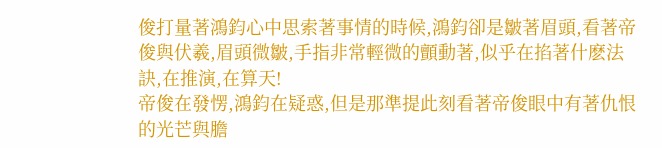俊打量著鴻鈞心中思索著事情的時候,鴻鈞卻是皺著眉頭,看著帝俊與伏羲,眉頭微皺,手指非常輕微的顫動著,似乎在掐著什麽法訣,在推演,在算天!
帝俊在發愣,鴻鈞在疑惑,但是那準提此刻看著帝俊眼中有著仇恨的光芒與膽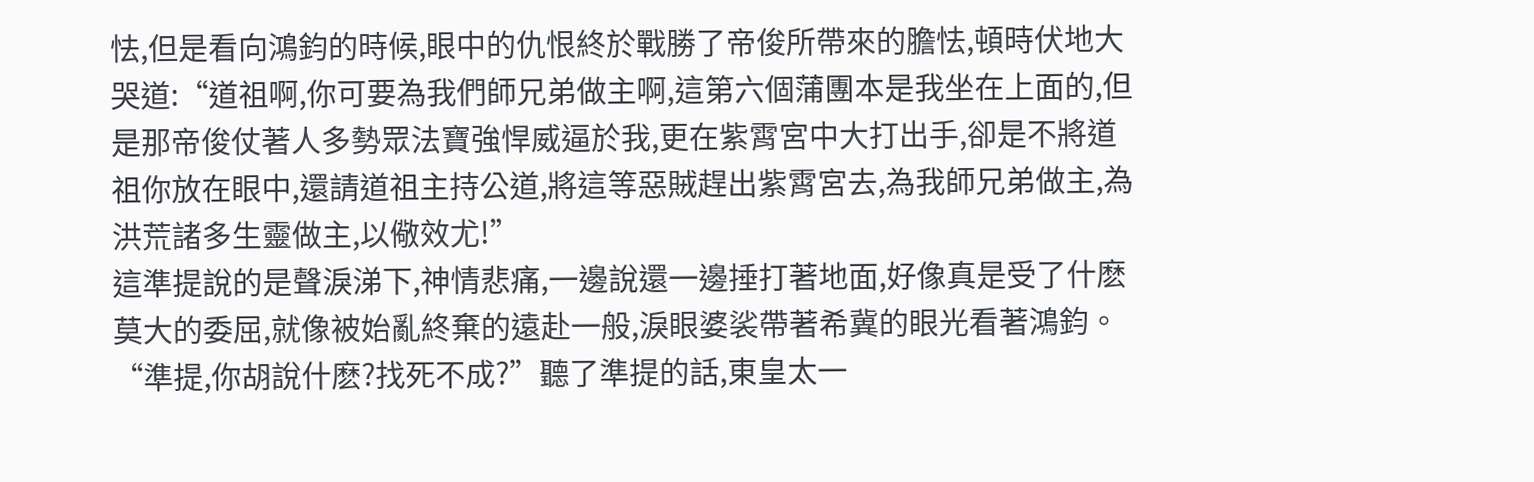怯,但是看向鴻鈞的時候,眼中的仇恨終於戰勝了帝俊所帶來的膽怯,頓時伏地大哭道:“道祖啊,你可要為我們師兄弟做主啊,這第六個蒲團本是我坐在上面的,但是那帝俊仗著人多勢眾法寶強悍威逼於我,更在紫霄宮中大打出手,卻是不將道祖你放在眼中,還請道祖主持公道,將這等惡賊趕出紫霄宮去,為我師兄弟做主,為洪荒諸多生靈做主,以儆效尤!”
這準提說的是聲淚涕下,神情悲痛,一邊說還一邊捶打著地面,好像真是受了什麽莫大的委屈,就像被始亂終棄的遠赴一般,淚眼婆裟帶著希冀的眼光看著鴻鈞。
“準提,你胡說什麽?找死不成?”聽了準提的話,東皇太一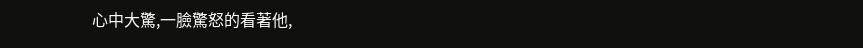心中大驚,一臉驚怒的看著他,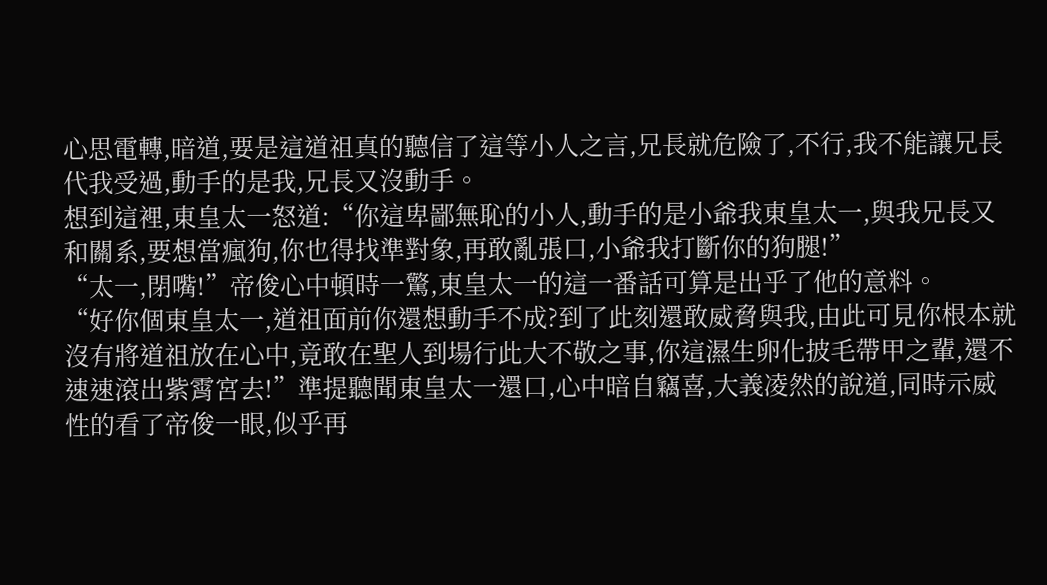心思電轉,暗道,要是這道祖真的聽信了這等小人之言,兄長就危險了,不行,我不能讓兄長代我受過,動手的是我,兄長又沒動手。
想到這裡,東皇太一怒道:“你這卑鄙無恥的小人,動手的是小爺我東皇太一,與我兄長又和關系,要想當瘋狗,你也得找準對象,再敢亂張口,小爺我打斷你的狗腿!”
“太一,閉嘴!”帝俊心中頓時一驚,東皇太一的這一番話可算是出乎了他的意料。
“好你個東皇太一,道祖面前你還想動手不成?到了此刻還敢威脅與我,由此可見你根本就沒有將道祖放在心中,竟敢在聖人到場行此大不敬之事,你這濕生卵化披毛帶甲之輩,還不速速滾出紫霄宮去!”準提聽聞東皇太一還口,心中暗自竊喜,大義凌然的說道,同時示威性的看了帝俊一眼,似乎再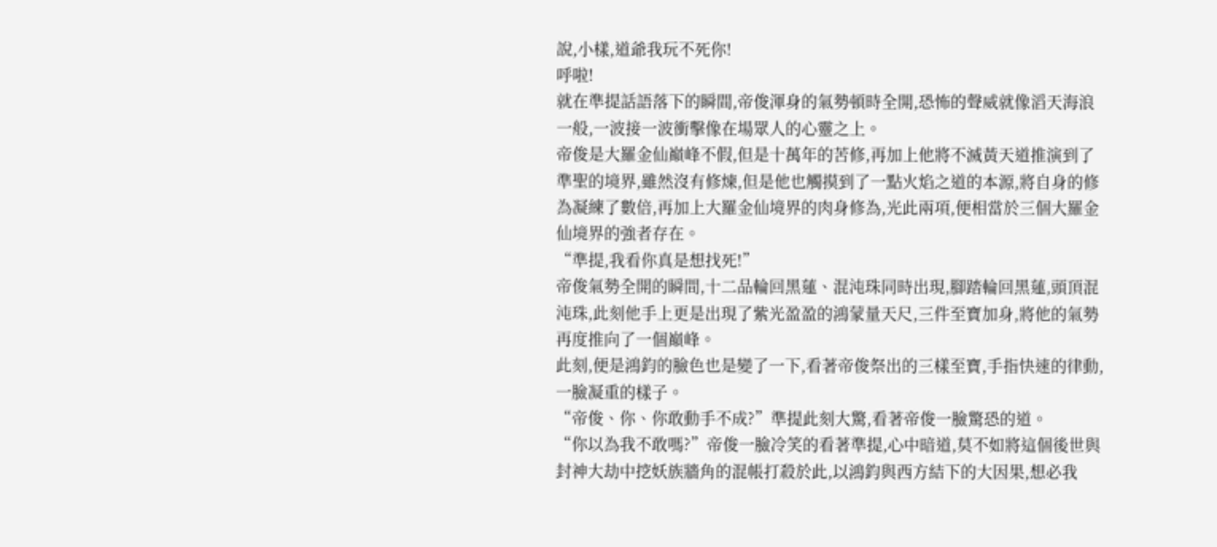說,小樣,道爺我玩不死你!
呼啦!
就在準提話語落下的瞬間,帝俊渾身的氣勢頓時全開,恐怖的聲威就像滔天海浪一般,一波接一波衝擊像在場眾人的心靈之上。
帝俊是大羅金仙巔峰不假,但是十萬年的苦修,再加上他將不滅黃天道推演到了準聖的境界,雖然沒有修煉,但是他也觸摸到了一點火焰之道的本源,將自身的修為凝練了數倍,再加上大羅金仙境界的肉身修為,光此兩項,便相當於三個大羅金仙境界的強者存在。
“準提,我看你真是想找死!”
帝俊氣勢全開的瞬間,十二品輪回黑蓮、混沌珠同時出現,腳踏輪回黑蓮,頭頂混沌珠,此刻他手上更是出現了紫光盈盈的鴻蒙量天尺,三件至寶加身,將他的氣勢再度推向了一個巔峰。
此刻,便是鴻鈞的臉色也是變了一下,看著帝俊祭出的三樣至寶,手指快速的律動,一臉凝重的樣子。
“帝俊、你、你敢動手不成?”準提此刻大驚,看著帝俊一臉驚恐的道。
“你以為我不敢嗎?”帝俊一臉冷笑的看著準提,心中暗道,莫不如將這個後世與封神大劫中挖妖族牆角的混帳打殺於此,以鴻鈞與西方結下的大因果,想必我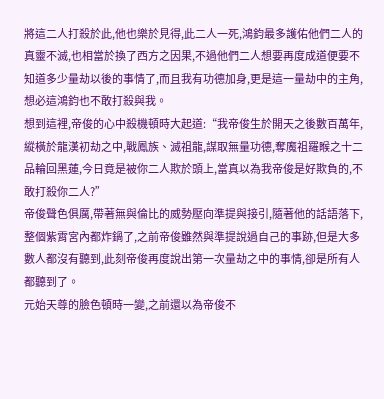將這二人打殺於此,他也樂於見得,此二人一死,鴻鈞最多護佑他們二人的真靈不滅,也相當於換了西方之因果,不過他們二人想要再度成道便要不知道多少量劫以後的事情了,而且我有功德加身,更是這一量劫中的主角,想必這鴻鈞也不敢打殺與我。
想到這裡,帝俊的心中殺機頓時大起道:“我帝俊生於開天之後數百萬年,縱橫於龍漢初劫之中,戰鳳族、滅祖龍,謀取無量功德,奪魔祖羅睺之十二品輪回黑蓮,今日竟是被你二人欺於頭上,當真以為我帝俊是好欺負的,不敢打殺你二人?”
帝俊聲色俱厲,帶著無與倫比的威勢壓向準提與接引,隨著他的話語落下,整個紫霄宮內都炸鍋了,之前帝俊雖然與準提說過自己的事跡,但是大多數人都沒有聽到,此刻帝俊再度說出第一次量劫之中的事情,卻是所有人都聽到了。
元始天尊的臉色頓時一變,之前還以為帝俊不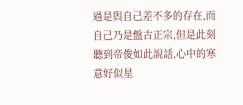過是與自己差不多的存在,而自己乃是盤古正宗,但是此刻聽到帝俊如此說話,心中的寒意好似星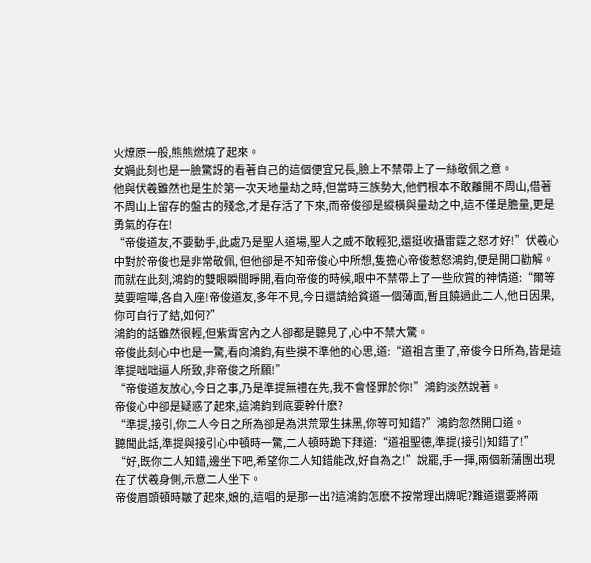火燎原一般,熊熊燃燒了起來。
女媧此刻也是一臉驚訝的看著自己的這個便宜兄長,臉上不禁帶上了一絲敬佩之意。
他與伏羲雖然也是生於第一次天地量劫之時,但當時三族勢大,他們根本不敢離開不周山,借著不周山上留存的盤古的殘念,才是存活了下來,而帝俊卻是縱橫與量劫之中,這不僅是膽量,更是勇氣的存在!
“帝俊道友,不要動手,此處乃是聖人道場,聖人之威不敢輕犯,還挺收攝雷霆之怒才好!”伏羲心中對於帝俊也是非常敬佩, 但他卻是不知帝俊心中所想,隻擔心帝俊惹怒鴻鈞,便是開口勸解。
而就在此刻,鴻鈞的雙眼瞬間睜開,看向帝俊的時候,眼中不禁帶上了一些欣賞的神情道:“爾等莫要喧嘩,各自入座!帝俊道友,多年不見,今日還請給貧道一個薄面,暫且饒過此二人,他日因果,你可自行了結,如何?”
鴻鈞的話雖然很輕,但紫霄宮內之人卻都是聽見了,心中不禁大驚。
帝俊此刻心中也是一驚,看向鴻鈞,有些摸不準他的心思,道:“道祖言重了,帝俊今日所為,皆是這準提咄咄逼人所致,非帝俊之所願!”
“帝俊道友放心,今日之事,乃是準提無禮在先,我不會怪罪於你!”鴻鈞淡然說著。
帝俊心中卻是疑惑了起來,這鴻鈞到底要幹什麽?
“準提,接引,你二人今日之所為卻是為洪荒眾生抹黑,你等可知錯?”鴻鈞忽然開口道。
聽聞此話,準提與接引心中頓時一驚,二人頓時跪下拜道:“道祖聖德,準提(接引)知錯了!”
“好,既你二人知錯,邊坐下吧,希望你二人知錯能改,好自為之!”說罷,手一揮,兩個新蒲團出現在了伏羲身側,示意二人坐下。
帝俊眉頭頓時皺了起來,娘的,這唱的是那一出?這鴻鈞怎麽不按常理出牌呢?難道還要將兩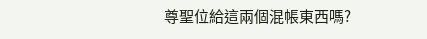尊聖位給這兩個混帳東西嗎?